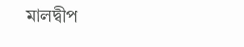মালদ্বীপ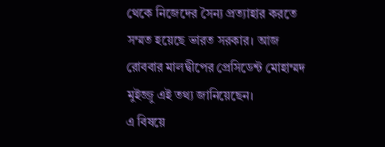থেকে নিজেদের সৈন্য প্রত্যাহার করতে সম্মত হয়েছে ভারত সরকার। আজ রোববার মালদ্বীপের প্রেসিডেন্ট মোহাম্মদ মুইজ্জু এই তথ্য জানিয়েছেন।
এ বিষয়ে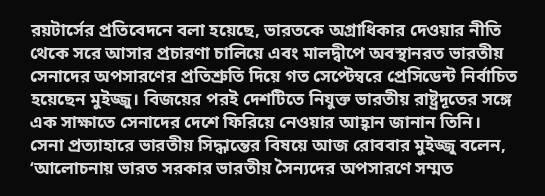রয়টার্সের প্রতিবেদনে বলা হয়েছে, ভারতকে অগ্রাধিকার দেওয়ার নীতি থেকে সরে আসার প্রচারণা চালিয়ে এবং মালদ্বীপে অবস্থানরত ভারতীয় সেনাদের অপসারণের প্রতিশ্রুতি দিয়ে গত সেপ্টেম্বরে প্রেসিডেন্ট নির্বাচিত হয়েছেন মুইজ্জু। বিজয়ের পরই দেশটিতে নিযুক্ত ভারতীয় রাষ্ট্রদূতের সঙ্গে এক সাক্ষাতে সেনাদের দেশে ফিরিয়ে নেওয়ার আহ্বান জানান তিনি।
সেনা প্রত্যাহারে ভারতীয় সিদ্ধান্তের বিষয়ে আজ রোববার মুইজ্জু বলেন, ‘আলোচনায় ভারত সরকার ভারতীয় সৈন্যদের অপসারণে সম্মত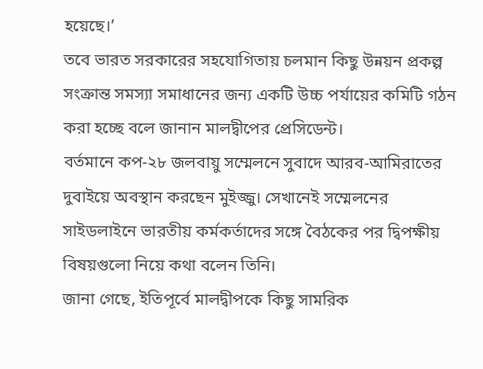হয়েছে।’
তবে ভারত সরকারের সহযোগিতায় চলমান কিছু উন্নয়ন প্রকল্প সংক্রান্ত সমস্যা সমাধানের জন্য একটি উচ্চ পর্যায়ের কমিটি গঠন করা হচ্ছে বলে জানান মালদ্বীপের প্রেসিডেন্ট।
বর্তমানে কপ-২৮ জলবায়ু সম্মেলনে সুবাদে আরব-আমিরাতের দুবাইয়ে অবস্থান করছেন মুইজ্জু। সেখানেই সম্মেলনের সাইডলাইনে ভারতীয় কর্মকর্তাদের সঙ্গে বৈঠকের পর দ্বিপক্ষীয় বিষয়গুলো নিয়ে কথা বলেন তিনি।
জানা গেছে, ইতিপূর্বে মালদ্বীপকে কিছু সামরিক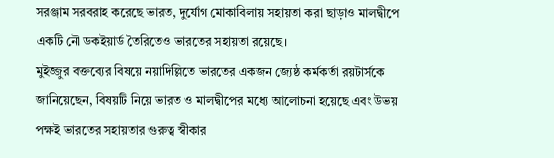সরঞ্জাম সরবরাহ করেছে ভারত, দুর্যোগ মোকাবিলায় সহায়তা করা ছাড়াও মালদ্বীপে একটি নৌ ডকইয়ার্ড তৈরিতেও ভারতের সহায়তা রয়েছে।
মুইজ্জুর বক্তব্যের বিষয়ে নয়াদিল্লিতে ভারতের একজন জ্যেষ্ঠ কর্মকর্তা রয়টার্সকে জানিয়েছেন, বিষয়টি নিয়ে ভারত ও মালদ্বীপের মধ্যে আলোচনা হয়েছে এবং উভয় পক্ষই ভারতের সহায়তার গুরুত্ব স্বীকার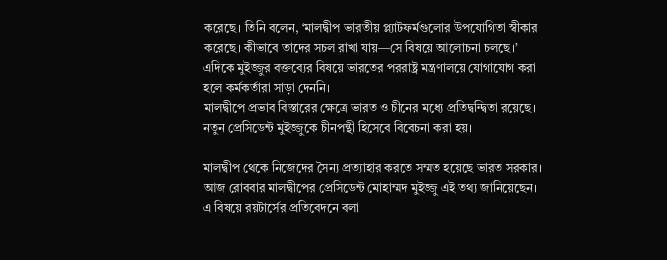করেছে। তিনি বলেন, ‘মালদ্বীপ ভারতীয় প্ল্যাটফর্মগুলোর উপযোগিতা স্বীকার করেছে। কীভাবে তাদের সচল রাখা যায়—সে বিষয়ে আলোচনা চলছে।’
এদিকে মুইজ্জুর বক্তব্যের বিষয়ে ভারতের পররাষ্ট্র মন্ত্রণালয়ে যোগাযোগ করা হলে কর্মকর্তারা সাড়া দেননি।
মালদ্বীপে প্রভাব বিস্তারের ক্ষেত্রে ভারত ও চীনের মধ্যে প্রতিদ্বন্দ্বিতা রয়েছে। নতুন প্রেসিডেন্ট মুইজ্জুকে চীনপন্থী হিসেবে বিবেচনা করা হয়।

মালদ্বীপ থেকে নিজেদের সৈন্য প্রত্যাহার করতে সম্মত হয়েছে ভারত সরকার। আজ রোববার মালদ্বীপের প্রেসিডেন্ট মোহাম্মদ মুইজ্জু এই তথ্য জানিয়েছেন।
এ বিষয়ে রয়টার্সের প্রতিবেদনে বলা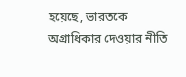হয়েছে, ভারতকে অগ্রাধিকার দেওয়ার নীতি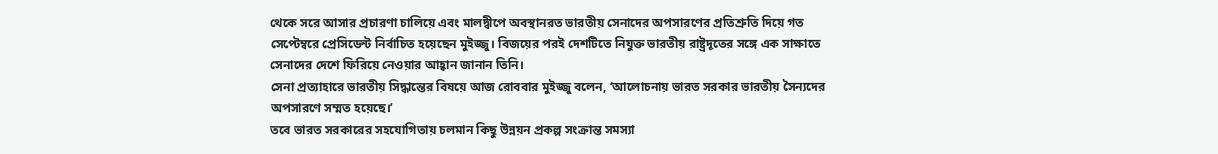থেকে সরে আসার প্রচারণা চালিয়ে এবং মালদ্বীপে অবস্থানরত ভারতীয় সেনাদের অপসারণের প্রতিশ্রুতি দিয়ে গত সেপ্টেম্বরে প্রেসিডেন্ট নির্বাচিত হয়েছেন মুইজ্জু। বিজয়ের পরই দেশটিতে নিযুক্ত ভারতীয় রাষ্ট্রদূতের সঙ্গে এক সাক্ষাতে সেনাদের দেশে ফিরিয়ে নেওয়ার আহ্বান জানান তিনি।
সেনা প্রত্যাহারে ভারতীয় সিদ্ধান্তের বিষয়ে আজ রোববার মুইজ্জু বলেন, ‘আলোচনায় ভারত সরকার ভারতীয় সৈন্যদের অপসারণে সম্মত হয়েছে।’
তবে ভারত সরকারের সহযোগিতায় চলমান কিছু উন্নয়ন প্রকল্প সংক্রান্ত সমস্যা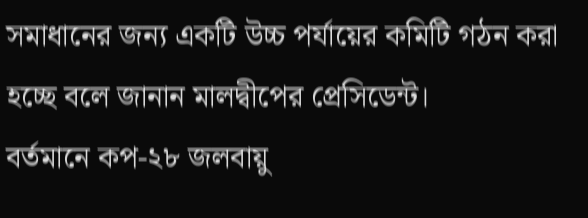সমাধানের জন্য একটি উচ্চ পর্যায়ের কমিটি গঠন করা হচ্ছে বলে জানান মালদ্বীপের প্রেসিডেন্ট।
বর্তমানে কপ-২৮ জলবায়ু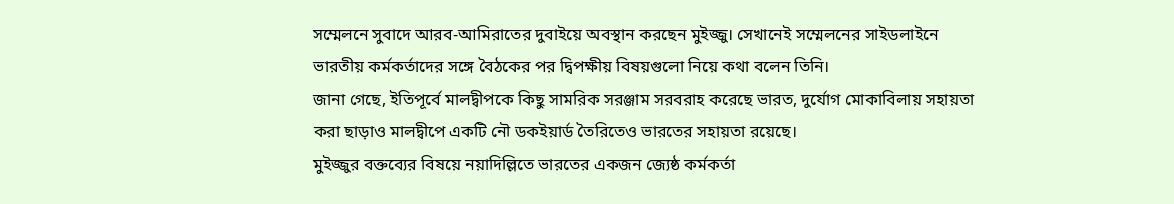সম্মেলনে সুবাদে আরব-আমিরাতের দুবাইয়ে অবস্থান করছেন মুইজ্জু। সেখানেই সম্মেলনের সাইডলাইনে ভারতীয় কর্মকর্তাদের সঙ্গে বৈঠকের পর দ্বিপক্ষীয় বিষয়গুলো নিয়ে কথা বলেন তিনি।
জানা গেছে, ইতিপূর্বে মালদ্বীপকে কিছু সামরিক সরঞ্জাম সরবরাহ করেছে ভারত, দুর্যোগ মোকাবিলায় সহায়তা করা ছাড়াও মালদ্বীপে একটি নৌ ডকইয়ার্ড তৈরিতেও ভারতের সহায়তা রয়েছে।
মুইজ্জুর বক্তব্যের বিষয়ে নয়াদিল্লিতে ভারতের একজন জ্যেষ্ঠ কর্মকর্তা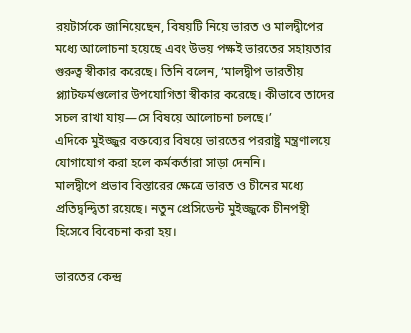রয়টার্সকে জানিয়েছেন, বিষয়টি নিয়ে ভারত ও মালদ্বীপের মধ্যে আলোচনা হয়েছে এবং উভয় পক্ষই ভারতের সহায়তার গুরুত্ব স্বীকার করেছে। তিনি বলেন, ‘মালদ্বীপ ভারতীয় প্ল্যাটফর্মগুলোর উপযোগিতা স্বীকার করেছে। কীভাবে তাদের সচল রাখা যায়—সে বিষয়ে আলোচনা চলছে।’
এদিকে মুইজ্জুর বক্তব্যের বিষয়ে ভারতের পররাষ্ট্র মন্ত্রণালয়ে যোগাযোগ করা হলে কর্মকর্তারা সাড়া দেননি।
মালদ্বীপে প্রভাব বিস্তারের ক্ষেত্রে ভারত ও চীনের মধ্যে প্রতিদ্বন্দ্বিতা রয়েছে। নতুন প্রেসিডেন্ট মুইজ্জুকে চীনপন্থী হিসেবে বিবেচনা করা হয়।

ভারতের কেন্দ্র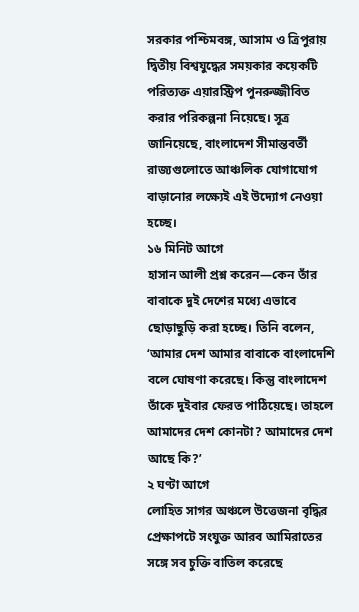সরকার পশ্চিমবঙ্গ, আসাম ও ত্রিপুরায় দ্বিতীয় বিশ্বযুদ্ধের সময়কার কয়েকটি পরিত্যক্ত এয়ারস্ট্রিপ পুনরুজ্জীবিত করার পরিকল্পনা নিয়েছে। সূত্র জানিয়েছে, বাংলাদেশ সীমান্তবর্তী রাজ্যগুলোতে আঞ্চলিক যোগাযোগ বাড়ানোর লক্ষ্যেই এই উদ্যোগ নেওয়া হচ্ছে।
১৬ মিনিট আগে
হাসান আলী প্রশ্ন করেন—কেন তাঁর বাবাকে দুই দেশের মধ্যে এভাবে ছোড়াছুড়ি করা হচ্ছে। তিনি বলেন, ‘আমার দেশ আমার বাবাকে বাংলাদেশি বলে ঘোষণা করেছে। কিন্তু বাংলাদেশ তাঁকে দুইবার ফেরত পাঠিয়েছে। তাহলে আমাদের দেশ কোনটা? আমাদের দেশ আছে কি?’
২ ঘণ্টা আগে
লোহিত সাগর অঞ্চলে উত্তেজনা বৃদ্ধির প্রেক্ষাপটে সংযুক্ত আরব আমিরাতের সঙ্গে সব চুক্তি বাতিল করেছে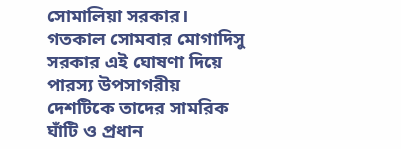সোমালিয়া সরকার। গতকাল সোমবার মোগাদিসু সরকার এই ঘোষণা দিয়ে পারস্য উপসাগরীয় দেশটিকে তাদের সামরিক ঘাঁটি ও প্রধান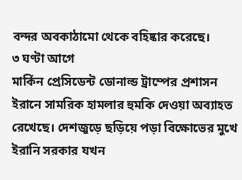বন্দর অবকাঠামো থেকে বহিষ্কার করেছে।
৩ ঘণ্টা আগে
মার্কিন প্রেসিডেন্ট ডোনাল্ড ট্রাম্পের প্রশাসন ইরানে সামরিক হামলার হুমকি দেওয়া অব্যাহত রেখেছে। দেশজুড়ে ছড়িয়ে পড়া বিক্ষোভের মুখে ইরানি সরকার যখন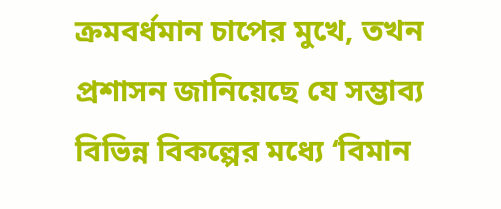ক্রমবর্ধমান চাপের মুখে, তখন প্রশাসন জানিয়েছে যে সম্ভাব্য বিভিন্ন বিকল্পের মধ্যে ‘বিমান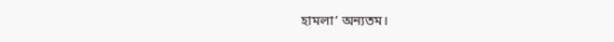হামলা’ অন্যতম।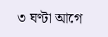৩ ঘণ্টা আগে